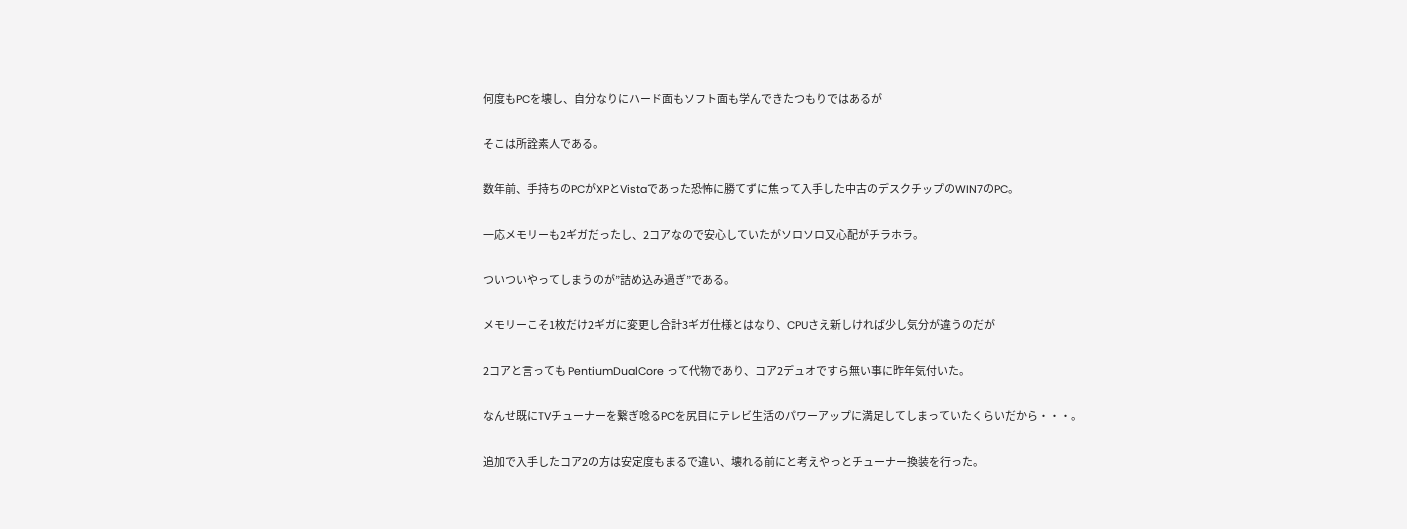何度もPCを壊し、自分なりにハード面もソフト面も学んできたつもりではあるが

そこは所詮素人である。

数年前、手持ちのPCがXPとVistaであった恐怖に勝てずに焦って入手した中古のデスクチップのWIN7のPC。

一応メモリーも2ギガだったし、2コアなので安心していたがソロソロ又心配がチラホラ。

ついついやってしまうのが”詰め込み過ぎ”である。

メモリーこそ1枚だけ2ギガに変更し合計3ギガ仕様とはなり、CPUさえ新しければ少し気分が違うのだが

2コアと言っても PentiumDualCore って代物であり、コア2デュオですら無い事に昨年気付いた。

なんせ既にTVチューナーを繋ぎ唸るPCを尻目にテレビ生活のパワーアップに満足してしまっていたくらいだから・・・。

追加で入手したコア2の方は安定度もまるで違い、壊れる前にと考えやっとチューナー換装を行った。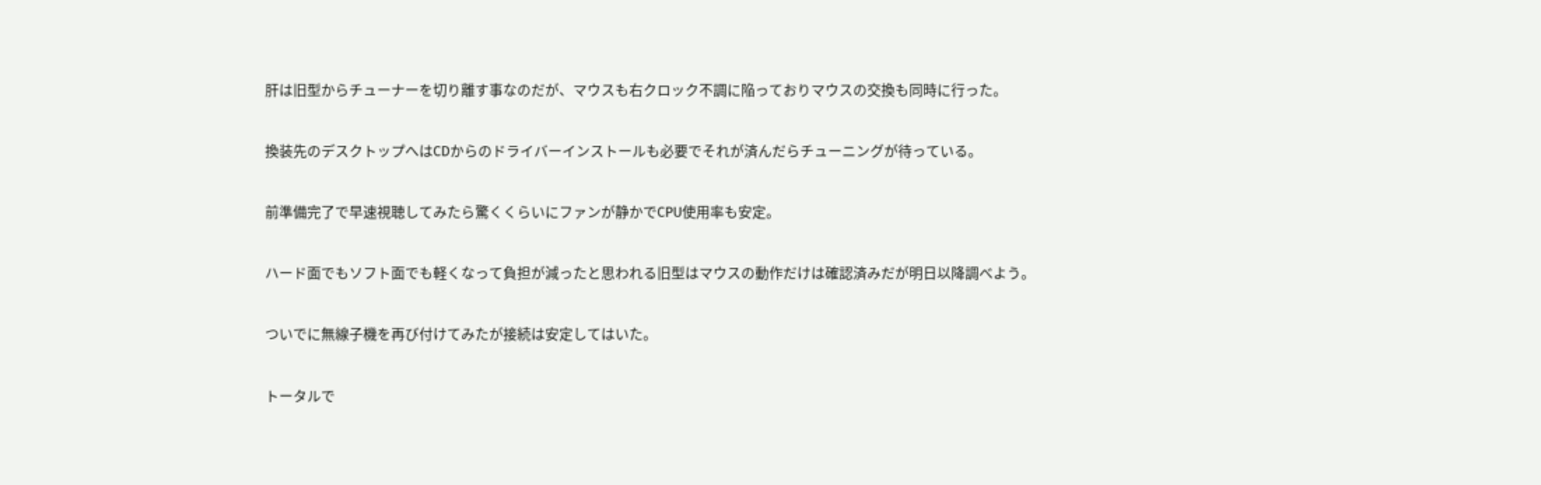肝は旧型からチューナーを切り離す事なのだが、マウスも右クロック不調に陥っておりマウスの交換も同時に行った。

換装先のデスクトップへはCDからのドライバーインストールも必要でそれが済んだらチューニングが待っている。

前準備完了で早速視聴してみたら驚くくらいにファンが静かでCPU使用率も安定。

ハード面でもソフト面でも軽くなって負担が減ったと思われる旧型はマウスの動作だけは確認済みだが明日以降調べよう。

ついでに無線子機を再び付けてみたが接続は安定してはいた。

トータルで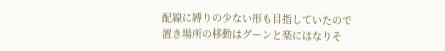配線に縛りの少ない形も目指していたので置き場所の移動はグーンと楽にはなりそ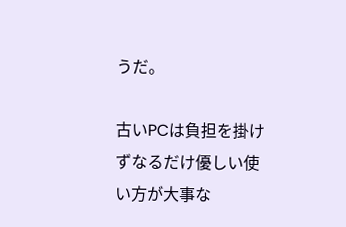うだ。

古いPCは負担を掛けずなるだけ優しい使い方が大事な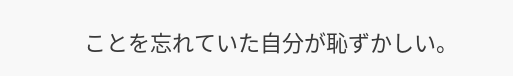ことを忘れていた自分が恥ずかしい。